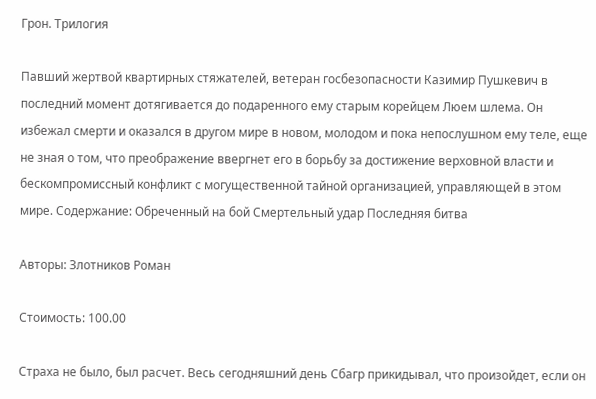Грон. Трилогия

Павший жертвой квартирных стяжателей, ветеран госбезопасности Казимир Пушкевич в последний момент дотягивается до подаренного ему старым корейцем Люем шлема. Он избежал смерти и оказался в другом мире в новом, молодом и пока непослушном ему теле, еще не зная о том, что преображение ввергнет его в борьбу за достижение верховной власти и бескомпромиссный конфликт с могущественной тайной организацией, управляющей в этом мире. Содержание: Обреченный на бой Смертельный удар Последняя битва

Авторы: Злотников Роман

Стоимость: 100.00

Страха не было, был расчет. Весь сегодняшний день Сбагр прикидывал, что произойдет, если он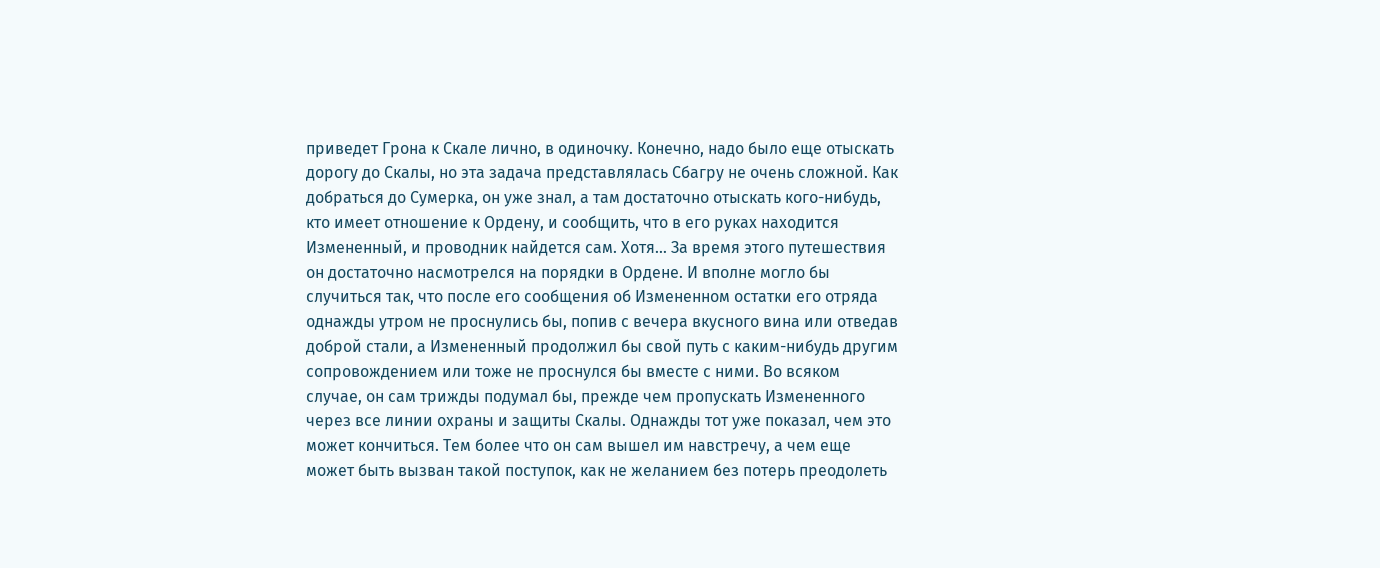приведет Грона к Скале лично, в одиночку. Конечно, надо было еще отыскать дорогу до Скалы, но эта задача представлялась Сбагру не очень сложной. Как добраться до Сумерка, он уже знал, а там достаточно отыскать кого-нибудь, кто имеет отношение к Ордену, и сообщить, что в его руках находится Измененный, и проводник найдется сам. Хотя… За время этого путешествия он достаточно насмотрелся на порядки в Ордене. И вполне могло бы случиться так, что после его сообщения об Измененном остатки его отряда однажды утром не проснулись бы, попив с вечера вкусного вина или отведав доброй стали, а Измененный продолжил бы свой путь с каким-нибудь другим сопровождением или тоже не проснулся бы вместе с ними. Во всяком случае, он сам трижды подумал бы, прежде чем пропускать Измененного через все линии охраны и защиты Скалы. Однажды тот уже показал, чем это может кончиться. Тем более что он сам вышел им навстречу, а чем еще может быть вызван такой поступок, как не желанием без потерь преодолеть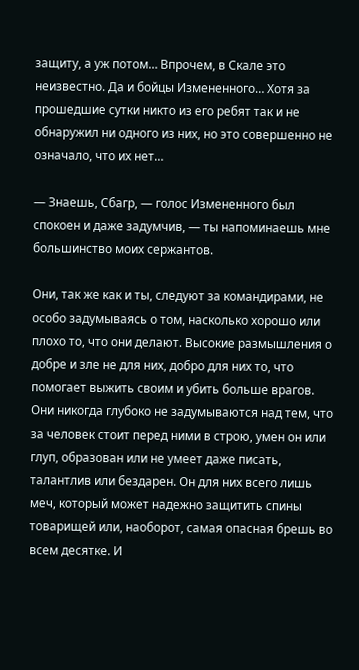защиту, а уж потом… Впрочем, в Скале это неизвестно. Да и бойцы Измененного… Хотя за прошедшие сутки никто из его ребят так и не обнаружил ни одного из них, но это совершенно не означало, что их нет…

— Знаешь, Сбагр, — голос Измененного был спокоен и даже задумчив, — ты напоминаешь мне большинство моих сержантов.

Они, так же как и ты, следуют за командирами, не особо задумываясь о том, насколько хорошо или плохо то, что они делают. Высокие размышления о добре и зле не для них, добро для них то, что помогает выжить своим и убить больше врагов. Они никогда глубоко не задумываются над тем, что за человек стоит перед ними в строю, умен он или глуп, образован или не умеет даже писать, талантлив или бездарен. Он для них всего лишь меч, который может надежно защитить спины товарищей или, наоборот, самая опасная брешь во всем десятке. И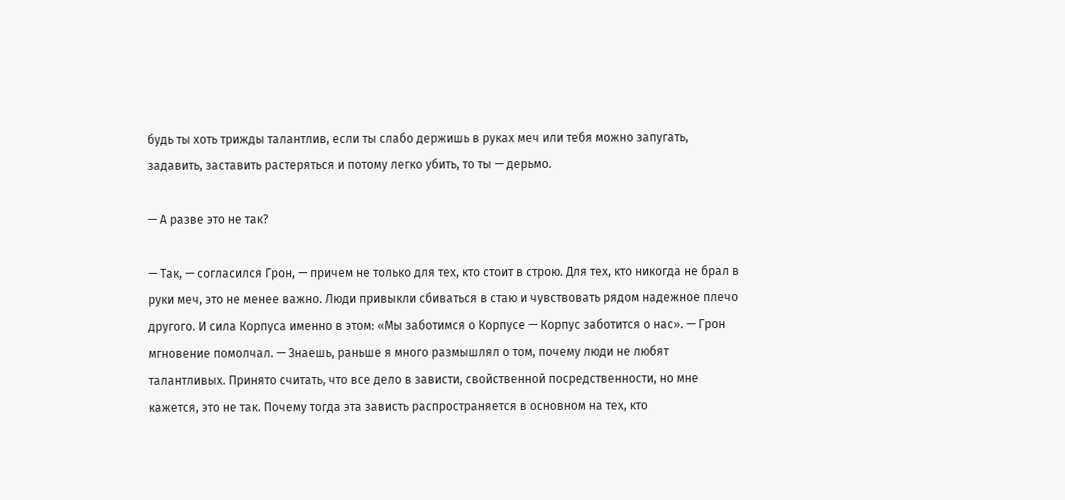будь ты хоть трижды талантлив, если ты слабо держишь в руках меч или тебя можно запугать, задавить, заставить растеряться и потому легко убить, то ты — дерьмо.

— А разве это не так?

— Так, — согласился Грон, — причем не только для тех, кто стоит в строю. Для тех, кто никогда не брал в руки меч, это не менее важно. Люди привыкли сбиваться в стаю и чувствовать рядом надежное плечо другого. И сила Корпуса именно в этом: «Мы заботимся о Корпусе — Корпус заботится о нас». — Грон мгновение помолчал. — Знаешь, раньше я много размышлял о том, почему люди не любят талантливых. Принято считать, что все дело в зависти, свойственной посредственности, но мне кажется, это не так. Почему тогда эта зависть распространяется в основном на тех, кто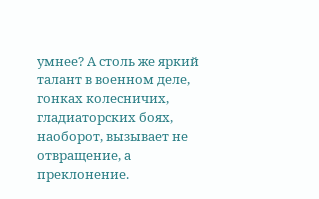умнее? А столь же яркий талант в военном деле, гонках колесничих, гладиаторских боях, наоборот, вызывает не отвращение, а преклонение.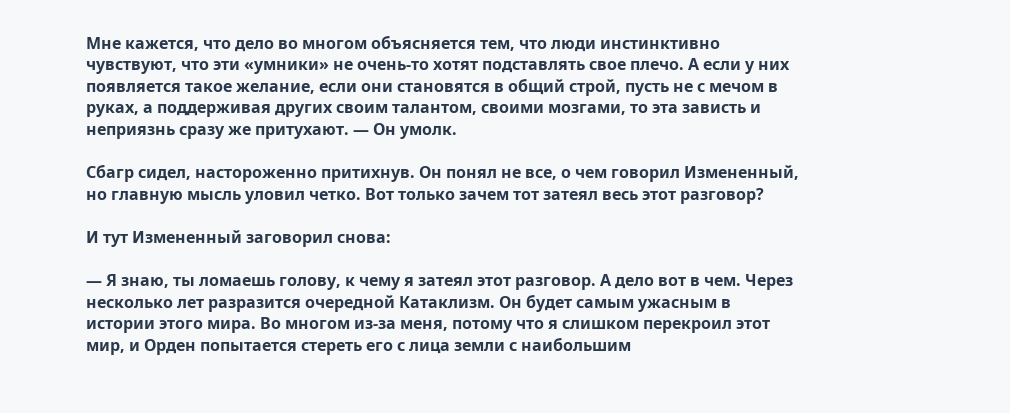Мне кажется, что дело во многом объясняется тем, что люди инстинктивно чувствуют, что эти «умники» не очень-то хотят подставлять свое плечо. А если у них появляется такое желание, если они становятся в общий строй, пусть не с мечом в руках, а поддерживая других своим талантом, своими мозгами, то эта зависть и неприязнь сразу же притухают. — Он умолк.

Сбагр сидел, настороженно притихнув. Он понял не все, о чем говорил Измененный, но главную мысль уловил четко. Вот только зачем тот затеял весь этот разговор?

И тут Измененный заговорил снова:

— Я знаю, ты ломаешь голову, к чему я затеял этот разговор. А дело вот в чем. Через несколько лет разразится очередной Катаклизм. Он будет самым ужасным в истории этого мира. Во многом из-за меня, потому что я слишком перекроил этот мир, и Орден попытается стереть его с лица земли с наибольшим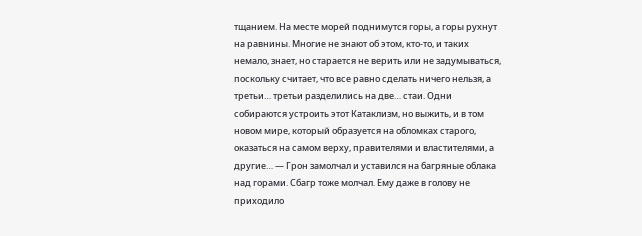тщанием. На месте морей поднимутся горы, а горы рухнут на равнины. Многие не знают об этом, кто-то, и таких немало, знает, но старается не верить или не задумываться, поскольку считает, что все равно сделать ничего нельзя, а третьи… третьи разделились на две… стаи. Одни собираются устроить этот Катаклизм, но выжить, и в том новом мире, который образуется на обломках старого, оказаться на самом верху, правителями и властителями, а другие… — Грон замолчал и уставился на багряные облака над горами. Сбагр тоже молчал. Ему даже в голову не приходило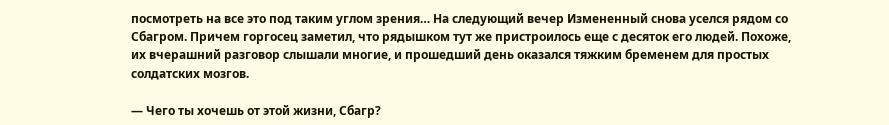посмотреть на все это под таким углом зрения… На следующий вечер Измененный снова уселся рядом со Сбагром. Причем горгосец заметил, что рядышком тут же пристроилось еще с десяток его людей. Похоже, их вчерашний разговор слышали многие, и прошедший день оказался тяжким бременем для простых солдатских мозгов.

— Чего ты хочешь от этой жизни, Сбагр?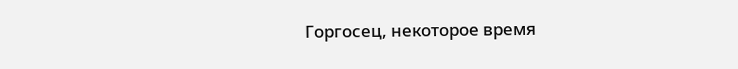Горгосец, некоторое время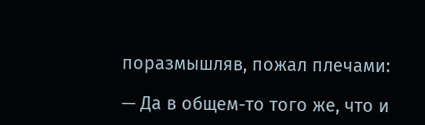поразмышляв, пожал плечами:

— Да в общем-то того же, что и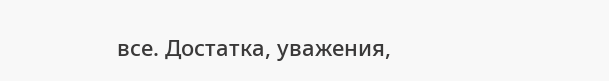все. Достатка, уважения,